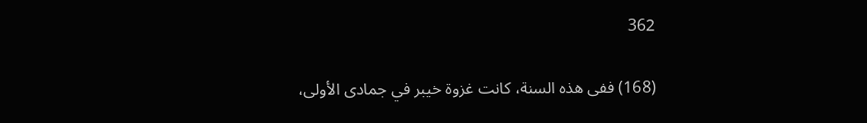362

(168) ففى هذه السنة، كانت غزوة خيبر في جمادى الأولى،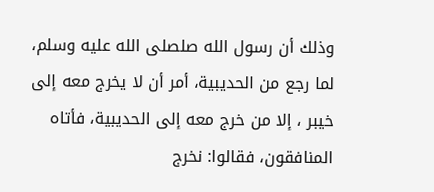وذلك أن رسول الله صلصلى الله عليه وسلم، لما رجع من الحديبية، أمر أن لا يخرج معه إلى خيبر ، إلا من خرج معه إلى الحديبية، فأتاه المنافقون، فقالوا: نخرج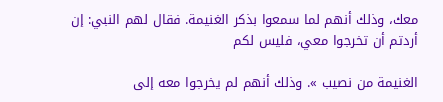معك، وذلك أنهم لما سمعوا بذكر الغنيمة. فقال لهم النبي: إن أردتم أن تخرجوا معي، فليس لكم

الغنيمة من نصيب ». وذلك أنهم لم يخرجوا معه إلى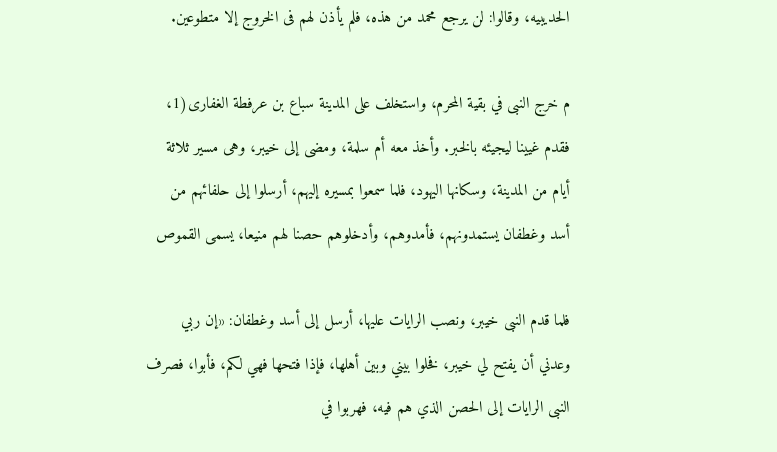الحديبيه، وقالوا: لن يرجع محمد من هذه، فلم يأذن لهم فى الخروج إلا متطوعين.

م خرج النبى في بقية المحرم، واستخلف على المدينة سباع بن عرفطة الغفارى(1، فقدم غيينا ليجيئه بالخبر. وأخذ معه أم سلمة، ومضى إلى خيبر، وهى مسير ثلاثة أيام من المدينة، وسكانها اليهود، فلما سمعوا بمسيره إليهم، أرسلوا إلى حلفائهم من أسد وغطفان يستمدونهم، فأمدوهم، وأدخلوهم حصنا لهم منيعا، يسمى القموص

فلما قدم النبى خيبر، ونصب الرايات عليها، أرسل إلى أسد وغطفان: «إن ربي وعدني أن يفتح لي خيبر، فخلوا بيني وبين أهلها، فإذا فتحها فهي لكم، فأبوا، فصرف النبى الرايات إلى الحصن الذي هم فيه، فهربوا في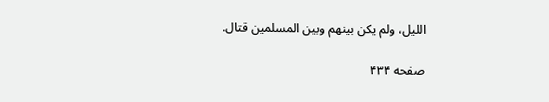الليل، ولم يكن بينهم وبين المسلمين قتال.

صفحه ۴۳۴